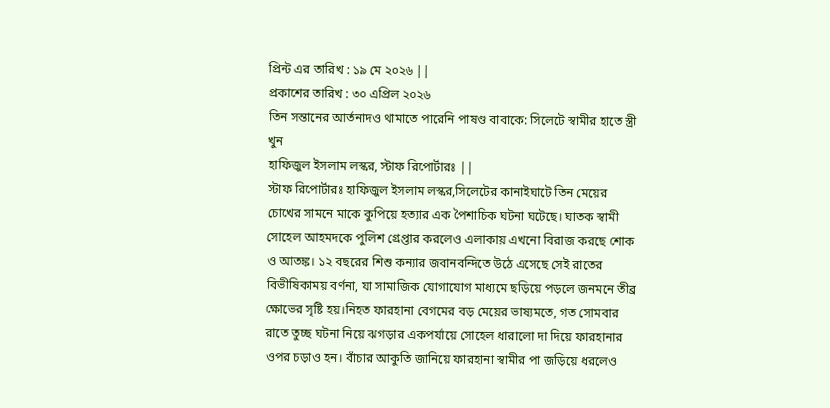প্রিন্ট এর তারিখ : ১৯ মে ২০২৬ ||
প্রকাশের তারিখ : ৩০ এপ্রিল ২০২৬
তিন সন্তানের আর্তনাদও থামাতে পারেনি পাষণ্ড বাবাকে: সিলেটে স্বামীর হাতে স্ত্রী খুন
হাফিজুল ইসলাম লস্কর, স্টাফ রিপোর্টারঃ ||
স্টাফ রিপোর্টারঃ হাফিজুল ইসলাম লস্কর,সিলেটের কানাইঘাটে তিন মেয়ের চোখের সামনে মাকে কুপিয়ে হত্যার এক পৈশাচিক ঘটনা ঘটেছে। ঘাতক স্বামী সোহেল আহমদকে পুলিশ গ্রেপ্তার করলেও এলাকায় এখনো বিরাজ করছে শোক ও আতঙ্ক। ১২ বছরের শিশু কন্যার জবানবন্দিতে উঠে এসেছে সেই রাতের বিভীষিকাময় বর্ণনা, যা সামাজিক যোগাযোগ মাধ্যমে ছড়িয়ে পড়লে জনমনে তীব্র ক্ষোভের সৃষ্টি হয়।নিহত ফারহানা বেগমের বড় মেয়ের ভাষ্যমতে, গত সোমবার রাতে তুচ্ছ ঘটনা নিয়ে ঝগড়ার একপর্যায়ে সোহেল ধারালো দা দিয়ে ফারহানার ওপর চড়াও হন। বাঁচার আকুতি জানিয়ে ফারহানা স্বামীর পা জড়িয়ে ধরলেও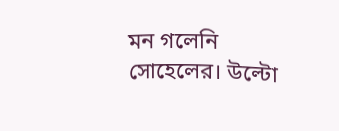মন গলেনি সোহেলের। উল্টো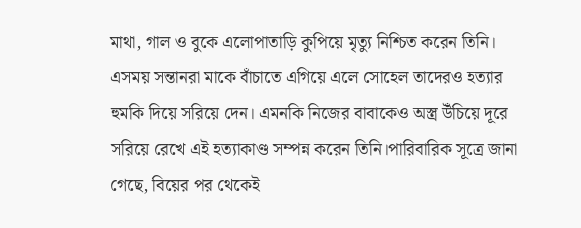মাথা, গাল ও বুকে এলোপাতাড়ি কুপিয়ে মৃত্যু নিশ্চিত করেন তিনি। এসময় সন্তানরা মাকে বাঁচাতে এগিয়ে এলে সোহেল তাদেরও হত্যার হুমকি দিয়ে সরিয়ে দেন। এমনকি নিজের বাবাকেও অস্ত্র উঁচিয়ে দূরে সরিয়ে রেখে এই হত্যাকাণ্ড সম্পন্ন করেন তিনি।পারিবারিক সূত্রে জানা গেছে, বিয়ের পর থেকেই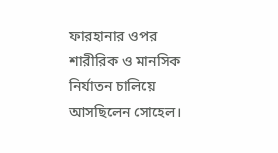ফারহানার ওপর শারীরিক ও মানসিক নির্যাতন চালিয়ে আসছিলেন সোহেল।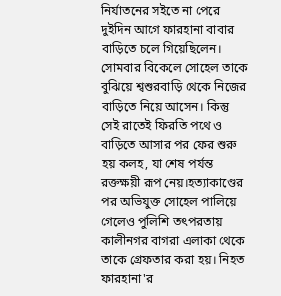নির্যাতনের সইতে না পেরে দুইদিন আগে ফারহানা বাবার বাড়িতে চলে গিয়েছিলেন। সোমবার বিকেলে সোহেল তাকে বুঝিয়ে শ্বশুরবাড়ি থেকে নিজের বাড়িতে নিয়ে আসেন। কিন্তু সেই রাতেই ফিরতি পথে ও বাড়িতে আসার পর ফের শুরু হয় কলহ, যা শেষ পর্যন্ত রক্তক্ষয়ী রূপ নেয়।হত্যাকাণ্ডের পর অভিযুক্ত সোহেল পালিয়ে গেলেও পুলিশি তৎপরতায় কালীনগর বাগরা এলাকা থেকে তাকে গ্রেফতার করা হয়। নিহত ফারহানা'র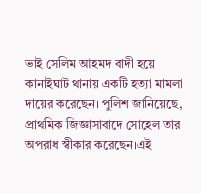ভাই সেলিম আহমদ বাদী হয়ে কানাইঘাট থানায় একটি হত্যা মামলা দায়ের করেছেন। পুলিশ জানিয়েছে, প্রাথমিক জিজ্ঞাসাবাদে সোহেল তার অপরাধ স্বীকার করেছেন।এই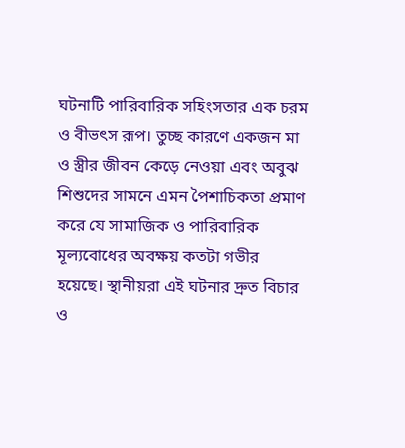ঘটনাটি পারিবারিক সহিংসতার এক চরম ও বীভৎস রূপ। তুচ্ছ কারণে একজন মা ও স্ত্রীর জীবন কেড়ে নেওয়া এবং অবুঝ শিশুদের সামনে এমন পৈশাচিকতা প্রমাণ করে যে সামাজিক ও পারিবারিক মূল্যবোধের অবক্ষয় কতটা গভীর হয়েছে। স্থানীয়রা এই ঘটনার দ্রুত বিচার ও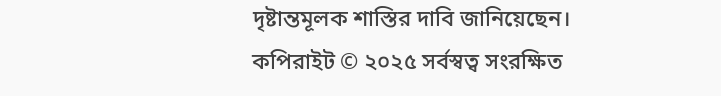দৃষ্টান্তমূলক শাস্তির দাবি জানিয়েছেন।
কপিরাইট © ২০২৫ সর্বস্বত্ব সংরক্ষিত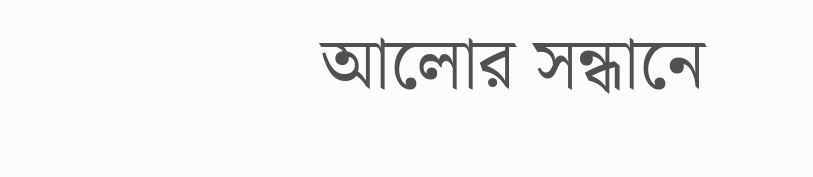আলোর সন্ধানে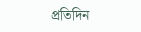প্রতিদিন